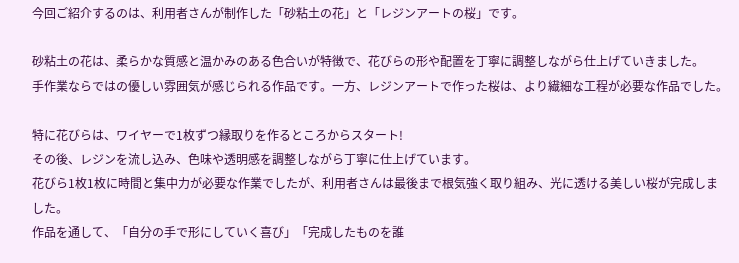今回ご紹介するのは、利用者さんが制作した「砂粘土の花」と「レジンアートの桜」です。

砂粘土の花は、柔らかな質感と温かみのある色合いが特徴で、花びらの形や配置を丁寧に調整しながら仕上げていきました。
手作業ならではの優しい雰囲気が感じられる作品です。一方、レジンアートで作った桜は、より繊細な工程が必要な作品でした。

特に花びらは、ワイヤーで1枚ずつ縁取りを作るところからスタート!
その後、レジンを流し込み、色味や透明感を調整しながら丁寧に仕上げています。
花びら1枚1枚に時間と集中力が必要な作業でしたが、利用者さんは最後まで根気強く取り組み、光に透ける美しい桜が完成しました。
作品を通して、「自分の手で形にしていく喜び」「完成したものを誰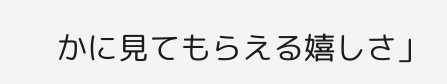かに見てもらえる嬉しさ」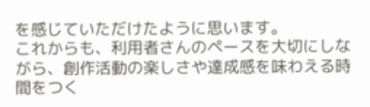を感じていただけたように思います。
これからも、利用者さんのペースを大切にしながら、創作活動の楽しさや達成感を味わえる時間をつく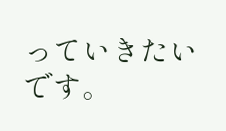っていきたいです。